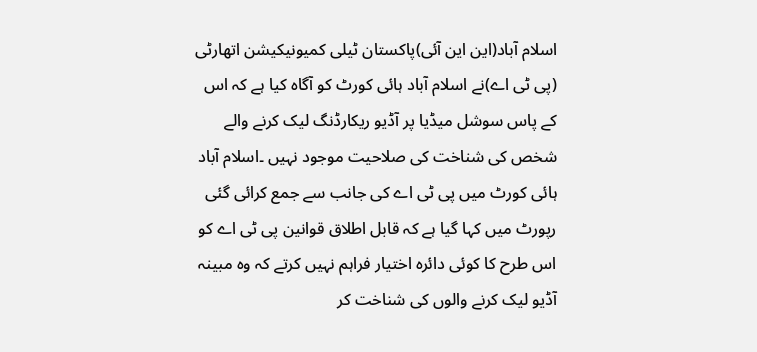اسلام آباد(این این آئی)پاکستان ٹیلی کمیونیکیشن اتھارٹی (پی ٹی اے)نے اسلام آباد ہائی کورٹ کو آگاہ کیا ہے کہ اس کے پاس سوشل میڈیا پر آڈیو ریکارڈنگ لیک کرنے والے شخص کی شناخت کی صلاحیت موجود نہیں ۔اسلام آباد ہائی کورٹ میں پی ٹی اے کی جانب سے جمع کرائی گئی رپورٹ میں کہا گیا ہے کہ قابل اطلاق قوانین پی ٹی اے کو اس طرح کا کوئی دائرہ اختیار فراہم نہیں کرتے کہ وہ مبینہ آڈیو لیک کرنے والوں کی شناخت کر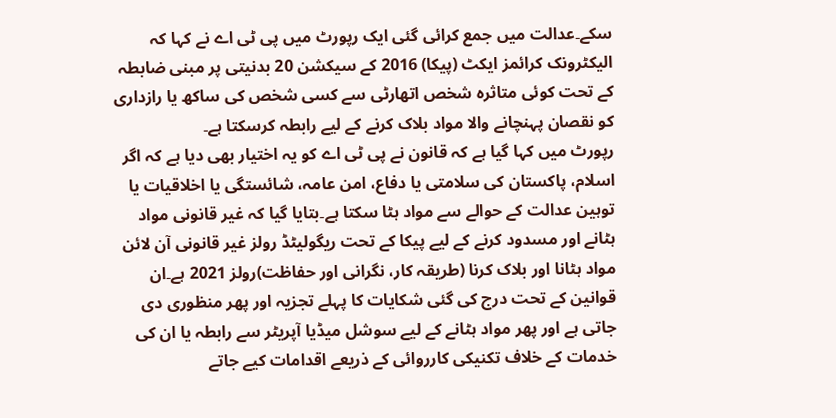سکے۔عدالت میں جمع کرائی گئی ایک رپورٹ میں پی ٹی اے نے کہا کہ الیکٹرونک کرائمز ایکٹ (پیکا) 2016 کے سیکشن 20 بدنیتی پر مبنی ضابطہ کے تحت کوئی متاثرہ شخص اتھارٹی سے کسی شخص کی ساکھ یا رازداری کو نقصان پہنچانے والا مواد بلاک کرنے کے لیے رابطہ کرسکتا ہے۔
رپورٹ میں کہا گیا ہے کہ قانون نے پی ٹی اے کو یہ اختیار بھی دیا ہے کہ اگر اسلام، پاکستان کی سلامتی یا دفاع، امن عامہ، شائستگی یا اخلاقیات یا توہین عدالت کے حوالے سے مواد ہٹا سکتا ہے۔بتایا گیا کہ غیر قانونی مواد ہٹانے اور مسدود کرنے کے لیے پیکا کے تحت ریگولیٹڈ رولز غیر قانونی آن لائن مواد ہٹانا اور بلاک کرنا (طریقہ کار، نگرانی اور حفاظت)رولز 2021 ہے۔ان قوانین کے تحت درج کی گئی شکایات کا پہلے تجزیہ اور پھر منظوری دی جاتی ہے اور پھر مواد ہٹانے کے لیے سوشل میڈیا آپریٹر سے رابطہ یا ان کی خدمات کے خلاف تکنیکی کارروائی کے ذریعے اقدامات کیے جاتے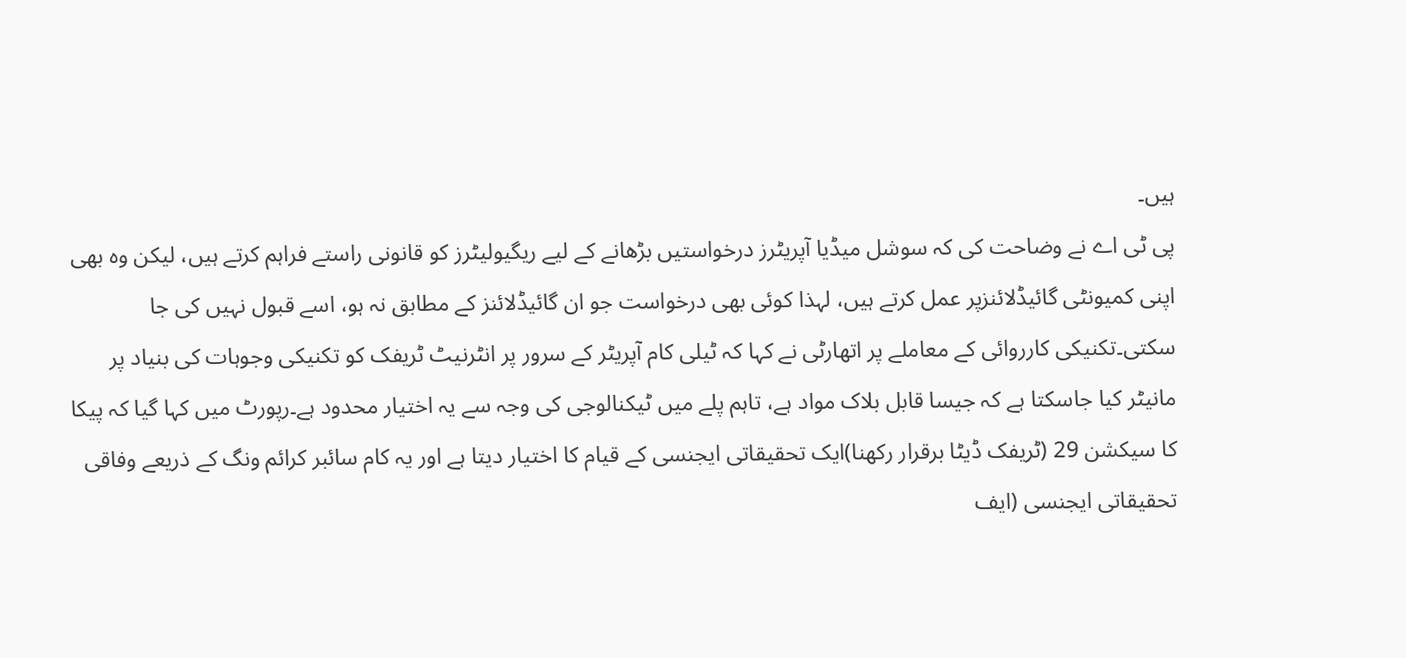ہیں۔
پی ٹی اے نے وضاحت کی کہ سوشل میڈیا آپریٹرز درخواستیں بڑھانے کے لیے ریگیولیٹرز کو قانونی راستے فراہم کرتے ہیں، لیکن وہ بھی اپنی کمیونٹی گائیڈلائنزپر عمل کرتے ہیں، لہذا کوئی بھی درخواست جو ان گائیڈلائنز کے مطابق نہ ہو، اسے قبول نہیں کی جا سکتی۔تکنیکی کارروائی کے معاملے پر اتھارٹی نے کہا کہ ٹیلی کام آپریٹر کے سرور پر انٹرنیٹ ٹریفک کو تکنیکی وجوہات کی بنیاد پر مانیٹر کیا جاسکتا ہے کہ جیسا قابل بلاک مواد ہے، تاہم پلے میں ٹیکنالوجی کی وجہ سے یہ اختیار محدود ہے۔رپورٹ میں کہا گیا کہ پیکا کا سیکشن 29 (ٹریفک ڈیٹا برقرار رکھنا)ایک تحقیقاتی ایجنسی کے قیام کا اختیار دیتا ہے اور یہ کام سائبر کرائم ونگ کے ذریعے وفاقی تحقیقاتی ایجنسی (ایف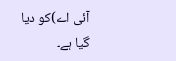آئی اے)کو دیا گیا ہے۔